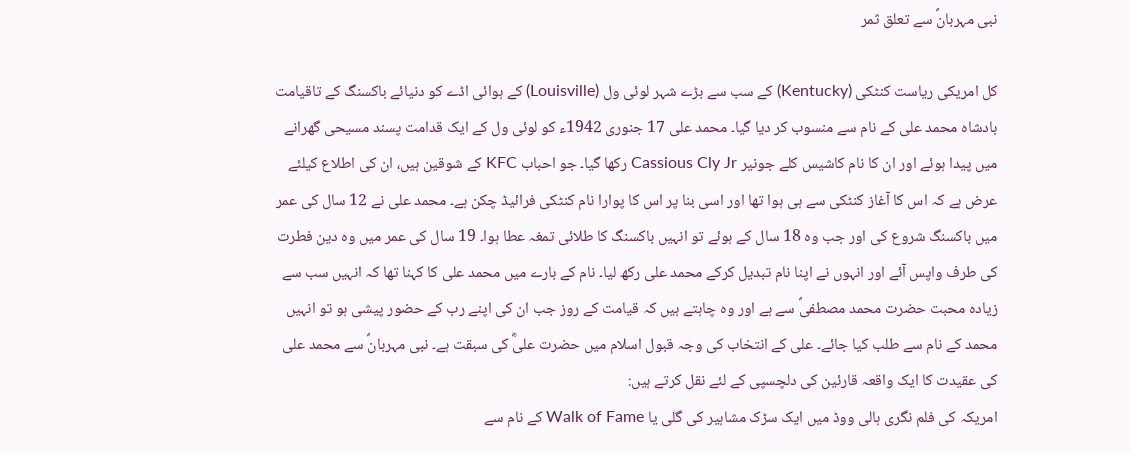نبی مہربانؐ سے تعلق ثمر

کل امریکی ریاست کنٹکی (Kentucky) کے سب سے بڑے شہر لوئی ول (Louisville) کے ہوائی اڈے کو دنیائے باکسنگ کے تاقیامت بادشاہ محمد علی کے نام سے منسوب کر دیا گیا۔ محمد علی 17 جنوری 1942ء کو لوئی ول کے ایک قدامت پسند مسیحی گھرانے میں پیدا ہوئے اور ان کا نام کاشیس کلے جونیر Cassious Cly Jr رکھا گیا۔ جو احباب KFC کے شوقین ہیں، ان کی اطلاع کیلئے عرض ہے کہ اس کا آغاز کنٹکی سے ہی ہوا تھا اور اسی بنا پر اس کا پوارا نام کنٹکی فرائیڈ چکن ہے۔ محمد علی نے 12 سال کی عمر میں باکسنگ شروع کی اور جب وہ 18 سال کے ہوئے تو انہیں باکسنگ کا طلائی تمغہ عطا ہوا۔ 19 سال کی عمر میں وہ دین فطرت کی طرف واپس آئے اور انہوں نے اپنا نام تبدیل کرکے محمد علی رکھ لیا۔ نام کے بارے میں محمد علی کا کہنا تھا کہ انہیں سب سے زیادہ محبت حضرت محمد مصطفیؐ سے ہے اور وہ چاہتے ہیں کہ قیامت کے روز جب ان کی اپنے رب کے حضور پیشی ہو تو انہیں محمد کے نام سے طلب کیا جائے۔ علی کے انتخاب کی وجہ قبول اسلام میں حضرت علیؓ کی سبقت ہے۔ نبی مہربانؐ سے محمد علی کی عقیدت کا ایک واقعہ قارئین کی دلچسپی کے لئے نقل کرتے ہیں:
امریکہ کی فلم نگری ہالی ووڈ میں ایک سڑک مشاہیر کی گلی یا Walk of Fame کے نام سے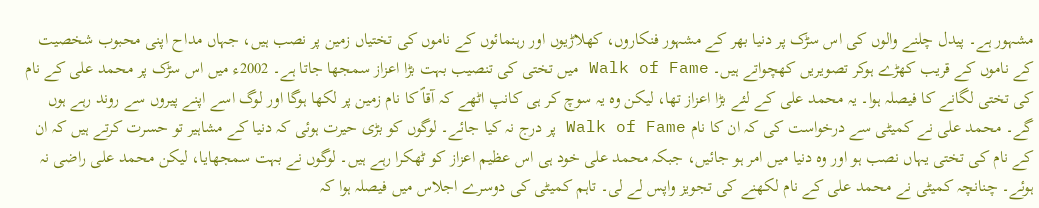مشہور ہے۔ پیدل چلنے والوں کی اس سڑک پر دنیا بھر کے مشہور فنکاروں، کھلاڑیوں اور رہنمائوں کے ناموں کی تختیاں زمین پر نصب ہیں، جہاں مداح اپنی محبوب شخصیت کے ناموں کے قریب کھڑے ہوکر تصویریں کھچواتے ہیں۔ Walk of Fame میں تختی کی تنصیب بہت بڑا اعزاز سمجھا جاتا ہے۔ 2002ء میں اس سڑک پر محمد علی کے نام کی تختی لگانے کا فیصلہ ہوا۔ یہ محمد علی کے لئے بڑا اعزاز تھا، لیکن وہ یہ سوچ کر ہی کانپ اٹھے کہ آقاؐ کا نام زمین پر لکھا ہوگا اور لوگ اسے اپنے پیروں سے روند رہے ہوں گے۔ محمد علی نے کمیٹی سے درخواست کی کہ ان کا نام Walk of Fame پر درج نہ کیا جائے۔ لوگوں کو بڑی حیرت ہوئی کہ دنیا کے مشاہیر تو حسرت کرتے ہیں کہ ان کے نام کی تختی یہاں نصب ہو اور وہ دنیا میں امر ہو جائیں، جبکہ محمد علی خود ہی اس عظیم اعزاز کو ٹھکرا رہے ہیں۔ لوگوں نے بہت سمجھایا، لیکن محمد علی راضی نہ ہوئے۔ چنانچہ کمیٹی نے محمد علی کے نام لکھنے کی تجویز واپس لے لی۔ تاہم کمیٹی کی دوسرے اجلاس میں فیصلہ ہوا کہ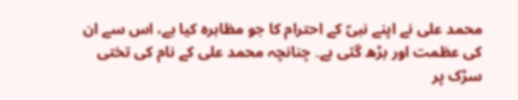محمد علی نے اپنے نبیؐ کے احترام کا جو مظاہرہ کیا ہے، اس سے ان کی عظمت اور بڑھ گئی ہے۔ چنانچہ محمد علی کے نام کی تختی سڑک پر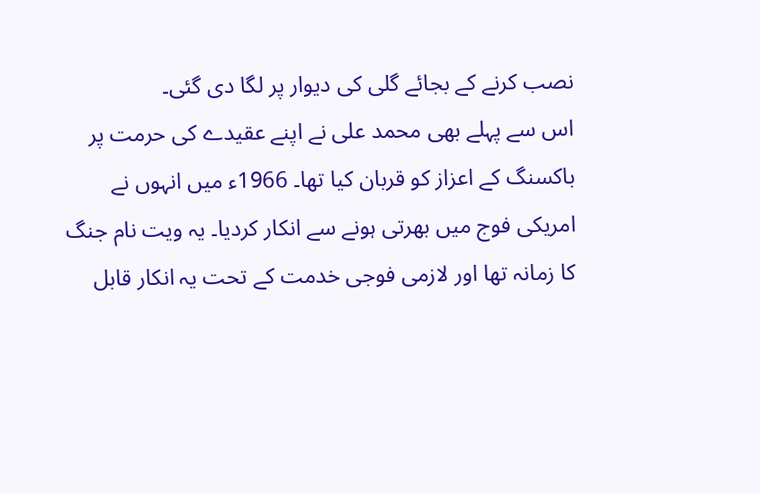نصب کرنے کے بجائے گلی کی دیوار پر لگا دی گئی۔
اس سے پہلے بھی محمد علی نے اپنے عقیدے کی حرمت پر باکسنگ کے اعزاز کو قربان کیا تھا۔ 1966ء میں انہوں نے امریکی فوج میں بھرتی ہونے سے انکار کردیا۔ یہ ویت نام جنگ کا زمانہ تھا اور لازمی فوجی خدمت کے تحت یہ انکار قابل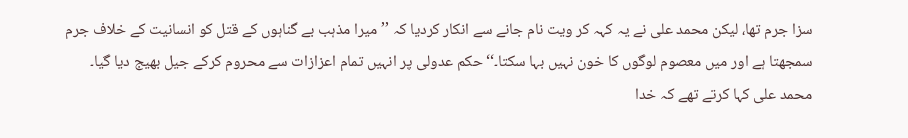سزا جرم تھا، لیکن محمد علی نے یہ کہہ کر ویت نام جانے سے انکار کردیا کہ ’’میرا مذہب بے گناہوں کے قتل کو انسانیت کے خلاف جرم سمجھتا ہے اور میں معصوم لوگوں کا خون نہیں بہا سکتا۔‘‘ حکم عدولی پر انہیں تمام اعزازات سے محروم کرکے جیل بھیج دیا گیا۔
محمد علی کہا کرتے تھے کہ خدا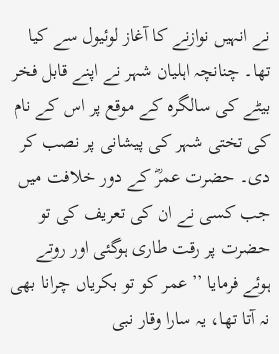نے انہیں نوازنے کا آغاز لوئیول سے کیا تھا۔ چنانچہ اہلیان شہر نے اپنے قابل فخر بیٹے کی سالگرہ کے موقع پر اس کے نام کی تختی شہر کی پیشانی پر نصب کر دی۔ حضرت عمرؓ کے دور خلافت میں جب کسی نے ان کی تعریف کی تو حضرت پر رقت طاری ہوگئی اور روتے ہوئے فرمایا ’’عمر کو تو بکریاں چرانا بھی نہ آتا تھا، یہ سارا وقار نبی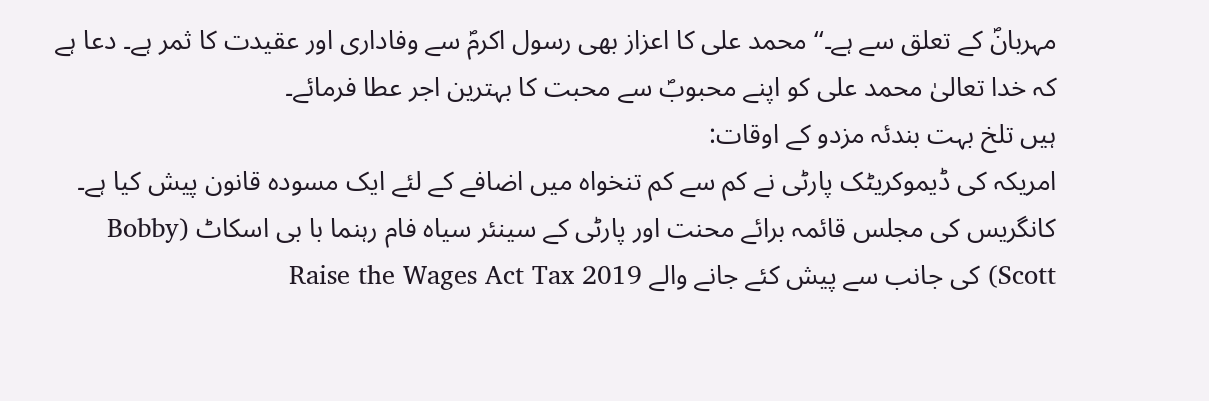مہربانؐ کے تعلق سے ہے۔‘‘ محمد علی کا اعزاز بھی رسول اکرمؐ سے وفاداری اور عقیدت کا ثمر ہے۔ دعا ہے کہ خدا تعالیٰ محمد علی کو اپنے محبوبؐ سے محبت کا بہترین اجر عطا فرمائے۔
ہیں تلخ بہت بندئہ مزدو کے اوقات:
امریکہ کی ڈیموکریٹک پارٹی نے کم سے کم تنخواہ میں اضافے کے لئے ایک مسودہ قانون پیش کیا ہے۔ کانگریس کی مجلس قائمہ برائے محنت اور پارٹی کے سینئر سیاہ فام رہنما با بی اسکاٹ (Bobby Scott) کی جانب سے پیش کئے جانے والے Raise the Wages Act Tax 2019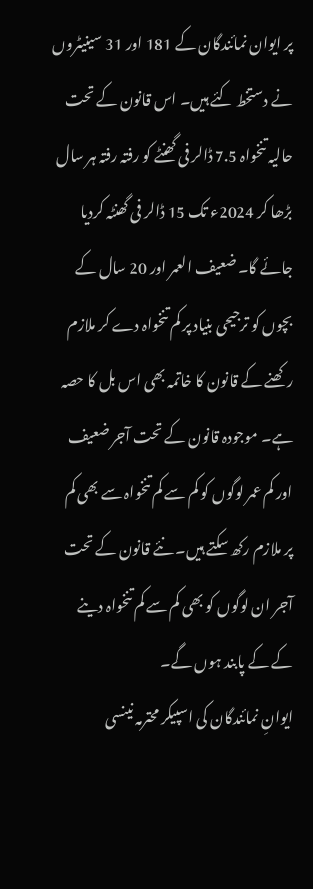پر ایوان نمائندگان کے 181 اور 31 سینیٹروں نے دستخط کئے ہیں۔ اس قانون کے تحت حالیہ تنخواہ 7.5 ڈالر فی گھنٹے کو رفتہ رفتہ ہر سال بڑھا کر 2024ء تک 15 ڈالر فی گھنٹہ کردیا جائے گا۔ ضعیف العمر اور 20 سال کے بچوں کو ترجیحی بنیاد پر کم تنخواہ دے کر ملازم رکھنے کے قانون کا خاتمہ بھی اس بل کا حصہ ہے۔ موجودہ قانون کے تحت آجر ضعیف اور کم عمر لوگوں کو کم سے کم تنخواہ سے بھی کم پر ملازم رکھ سکتے ہیں۔ نئے قانون کے تحت آجر ان لوگوں کو بھی کم سے کم تنخواہ دینے کے کے پابند ہوں گے۔
ایوانِ نمائندگان کی اسپیکر محترمہ نینسی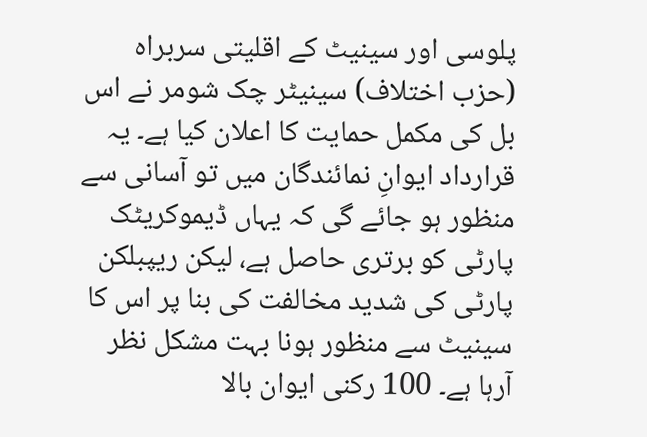پلوسی اور سینیٹ کے اقلیتی سربراہ (حزب اختلاف) سینیٹر چک شومر نے اس بل کی مکمل حمایت کا اعلان کیا ہے۔ یہ قرارداد ایوانِ نمائندگان میں تو آسانی سے منظور ہو جائے گی کہ یہاں ڈیموکریٹک پارٹی کو برتری حاصل ہے، لیکن ریپبلکن پارٹی کی شدید مخالفت کی بنا پر اس کا سینیٹ سے منظور ہونا بہت مشکل نظر آرہا ہے۔ 100 رکنی ایوان بالا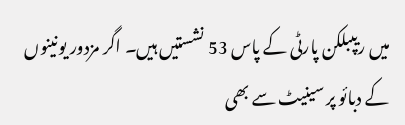میں ریپبلکن پارٹی کے پاس 53 نشستیں ہیں۔ اگر مزدور یونینوں کے دبائو پر سینیٹ سے بھی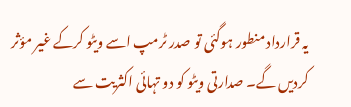یہ قرارداد منطور ہوگئی تو صدر ٹرمپ اسے ویٹو کرکے غیر مؤثر کردیں گے۔ صدارتی ویٹو کو دو تہائی اکثریت سے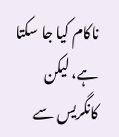ناکام کیا جا سکتا ہے، لیکن کانگریس سے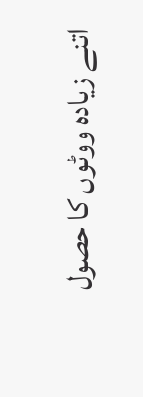اتنے زیادہ ووٹوں کا حصول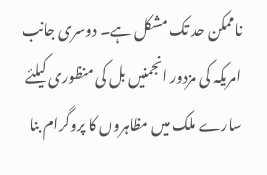ناممکن حد تک مشکل ہے۔ دوسری جانب امریکہ کی مزدور انجمنیں بل کی منظوری کیلئے سارے ملک میں مظاہروں کا پروگرام بنا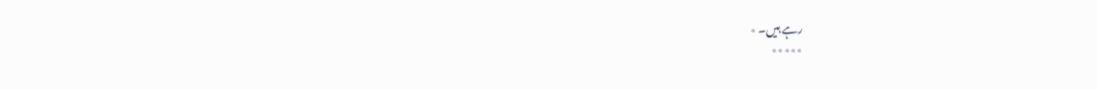رہے ہیں۔ ٭
٭٭٭٭٭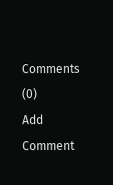Comments (0)
Add Comment